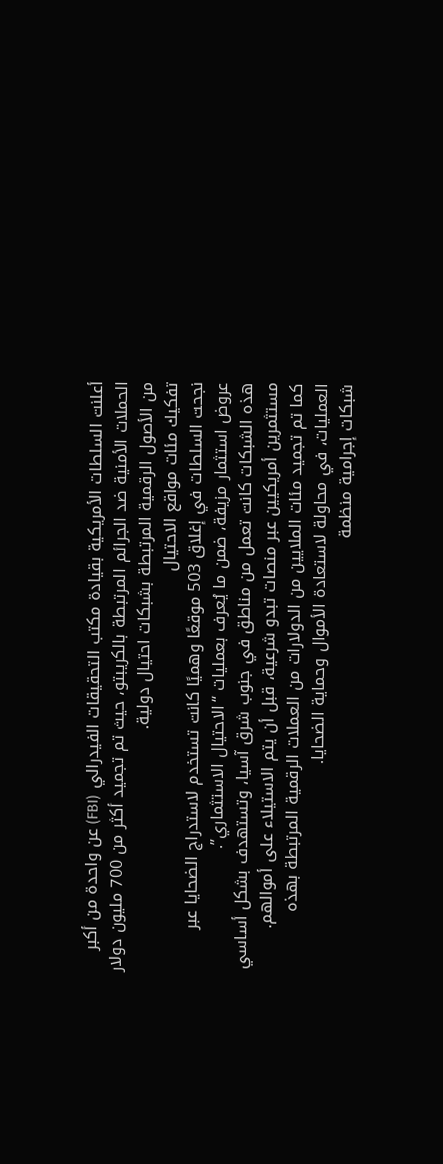أعلنت السلطات الأمريكية بقيادة مكتب التحقيقات الفيدرالي (FBI) عن واحدة من أكبر الحملات الأمنية ضد الجرائم المرتبطة بالكريبتو، حيث تم تجميد أكثر من 700 مليون دولار من الأصول الرقمية المرتبطة بشبكات احتيال دولية.
تفكيك مئات مواقع الاحتيال
نجحت السلطات في إغلاق 503 موقعًا وهميًا كانت تستخدم لاستدراج الضحايا عبر عروض استثمار مزيفة، ضمن ما يُعرف بعمليات “الاحتيال الاستثماري”.
هذه الشبكات كانت تعمل من مناطق في جنوب شرق آسيا، وتستهدف بشكل أساسي مستثمرين أمريكيين عبر منصات تبدو شرعية، قبل أن يتم الاستيلاء على أموالهم.
كما تم تجميد مئات الملايين من الدولارات من العملات الرقمية المرتبطة بهذه العمليات، في محاولة لاستعادة الأموال وحماية الضحايا.
شبكات إجرامية منظمة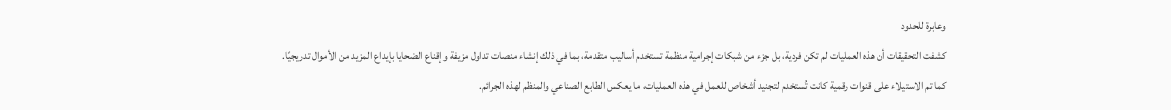وعابرة للحدود
كشفت التحقيقات أن هذه العمليات لم تكن فردية، بل جزء من شبكات إجرامية منظمة تستخدم أساليب متقدمة، بما في ذلك إنشاء منصات تداول مزيفة وإقناع الضحايا بإيداع المزيد من الأموال تدريجيًا.
كما تم الاستيلاء على قنوات رقمية كانت تُستخدم لتجنيد أشخاص للعمل في هذه العمليات، ما يعكس الطابع الصناعي والمنظم لهذه الجرائم.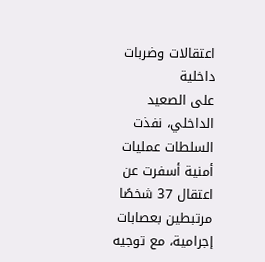اعتقالات وضربات داخلية
على الصعيد الداخلي، نفذت السلطات عمليات أمنية أسفرت عن اعتقال 37 شخصًا مرتبطين بعصابات إجرامية، مع توجيه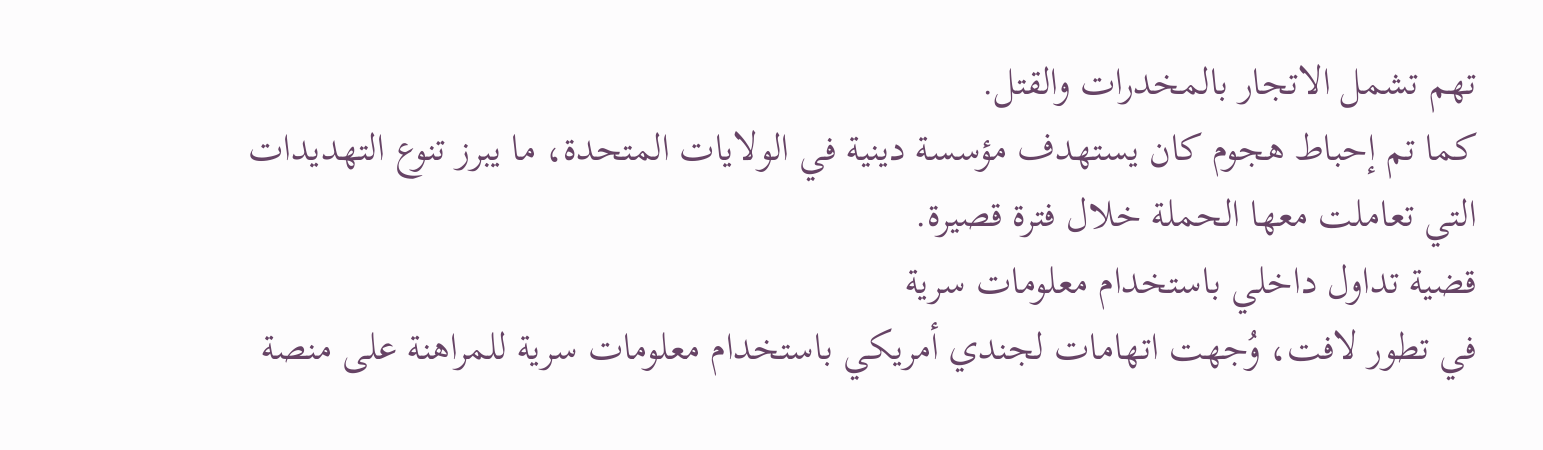تهم تشمل الاتجار بالمخدرات والقتل.
كما تم إحباط هجوم كان يستهدف مؤسسة دينية في الولايات المتحدة، ما يبرز تنوع التهديدات التي تعاملت معها الحملة خلال فترة قصيرة.
قضية تداول داخلي باستخدام معلومات سرية
في تطور لافت، وُجهت اتهامات لجندي أمريكي باستخدام معلومات سرية للمراهنة على منصة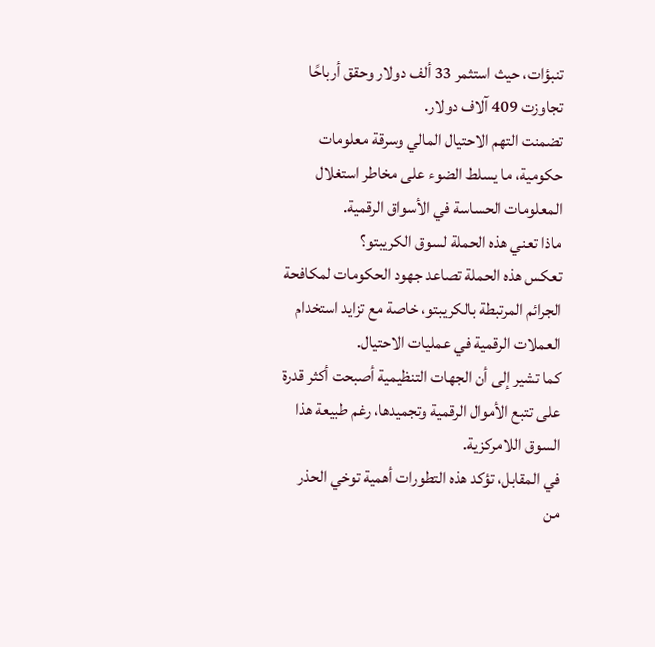تنبؤات، حيث استثمر 33 ألف دولار وحقق أرباحًا تجاوزت 409 آلاف دولار.
تضمنت التهم الاحتيال المالي وسرقة معلومات حكومية، ما يسلط الضوء على مخاطر استغلال المعلومات الحساسة في الأسواق الرقمية.
ماذا تعني هذه الحملة لسوق الكريبتو؟
تعكس هذه الحملة تصاعد جهود الحكومات لمكافحة الجرائم المرتبطة بالكريبتو، خاصة مع تزايد استخدام العملات الرقمية في عمليات الاحتيال.
كما تشير إلى أن الجهات التنظيمية أصبحت أكثر قدرة على تتبع الأموال الرقمية وتجميدها، رغم طبيعة هذا السوق اللامركزية.
في المقابل، تؤكد هذه التطورات أهمية توخي الحذر من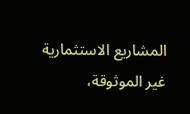المشاريع الاستثمارية غير الموثوقة،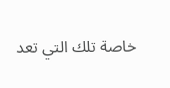خاصة تلك التي تعد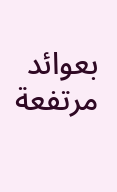بعوائد مرتفعة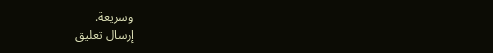وسريعة.
إرسال تعليق